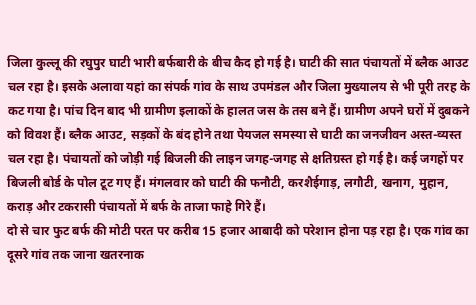जिला कुल्लू की रघुपुर घाटी भारी बर्फबारी के बीच कैद हो गई है। घाटी की सात पंचायतों में ब्लैक आउट चल रहा है। इसके अलावा यहां का संपर्क गांव के साथ उपमंडल और जिला मुख्यालय से भी पूरी तरह के कट गया है। पांच दिन बाद भी ग्रामीण इलाकों के हालत जस के तस बने हैं। ग्रामीण अपने घरों में दुबकने को विवश हैं। ब्लैक आउट, सड़कों के बंद होने तथा पेयजल समस्या से घाटी का जनजीवन अस्त-व्यस्त चल रहा है। पंचायतों को जोड़ी गई बिजली की लाइन जगह-जगह से क्षतिग्रस्त हो गई है। कई जगहों पर बिजली बोर्ड के पोल टूट गए हैं। मंगलवार को घाटी की फनौटी, करशैईगाड़, लगौटी, खनाग, मुहान, कराड़ और टकरासी पंचायतों में बर्फ के ताजा फाहे गिरे हैं।
दो से चार फुट बर्फ की मोटी परत पर करीब 15 हजार आबादी को परेशान होना पड़ रहा है। एक गांव का दूसरे गांव तक जाना खतरनाक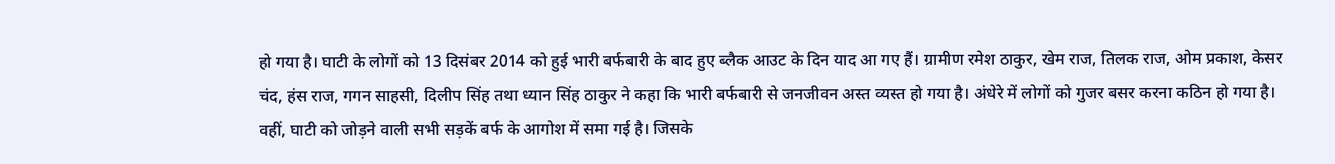हो गया है। घाटी के लोगों को 13 दिसंबर 2014 को हुई भारी बर्फबारी के बाद हुए ब्लैक आउट के दिन याद आ गए हैं। ग्रामीण रमेश ठाकुर, खेम राज, तिलक राज, ओम प्रकाश, केसर चंद, हंस राज, गगन साहसी, दिलीप सिंह तथा ध्यान सिंह ठाकुर ने कहा कि भारी बर्फबारी से जनजीवन अस्त व्यस्त हो गया है। अंधेरे में लोगों को गुजर बसर करना कठिन हो गया है। वहीं, घाटी को जोड़ने वाली सभी सड़कें बर्फ के आगोश में समा गई है। जिसके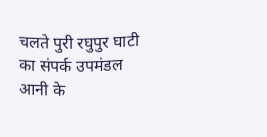चलते पुरी रघुपुर घाटी का संपर्क उपमंडल आनी के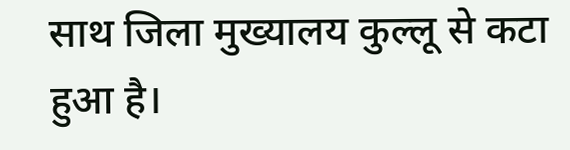साथ जिला मुख्यालय कुल्लू से कटा हुआ है।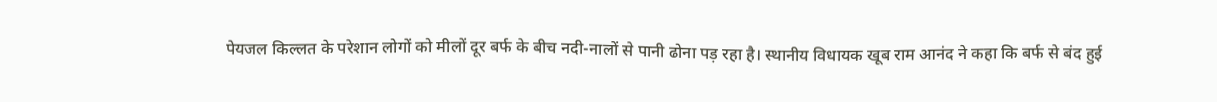पेयजल किल्लत के परेशान लोगों को मीलों दूर बर्फ के बीच नदी-नालों से पानी ढोना पड़ रहा है। स्थानीय विधायक खूब राम आनंद ने कहा कि बर्फ से बंद हुई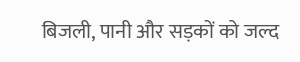बिजली, पानी और सड़कों को जल्द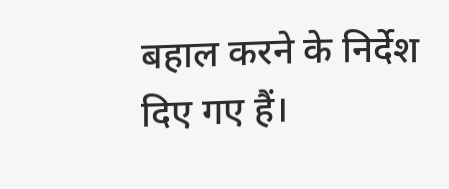बहाल करने के निर्देश दिए गए हैं।